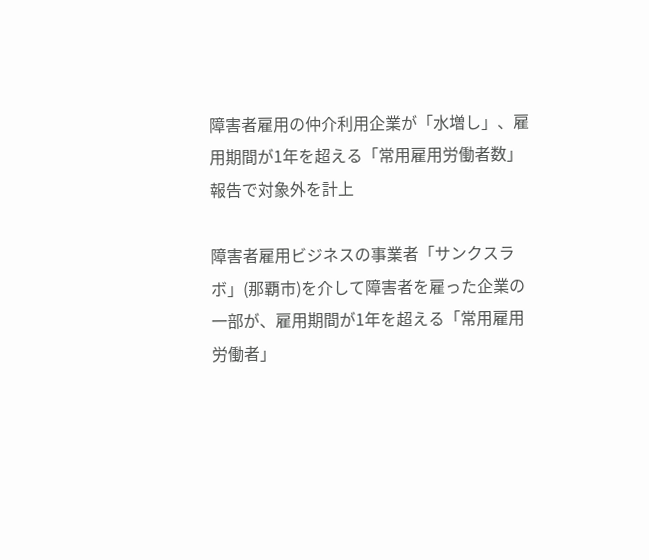障害者雇用の仲介利用企業が「水増し」、雇用期間が1年を超える「常用雇用労働者数」報告で対象外を計上

障害者雇用ビジネスの事業者「サンクスラボ」(那覇市)を介して障害者を雇った企業の一部が、雇用期間が1年を超える「常用雇用労働者」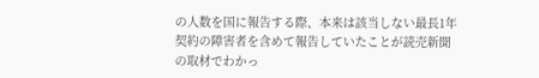の人数を国に報告する際、本来は該当しない最長1年契約の障害者を含めて報告していたことが読売新聞の取材でわかっ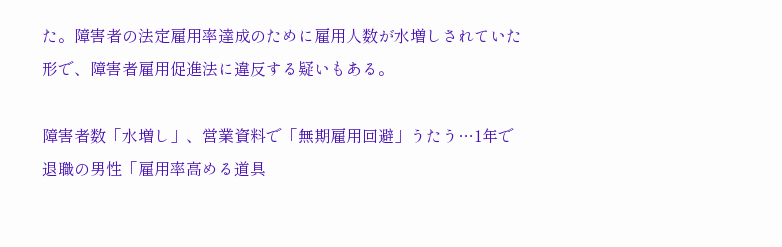た。障害者の法定雇用率達成のために雇用人数が水増しされていた形で、障害者雇用促進法に違反する疑いもある。

障害者数「水増し」、営業資料で「無期雇用回避」うたう…1年で退職の男性「雇用率高める道具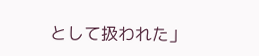として扱われた」